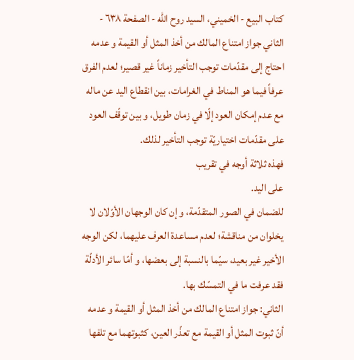كتاب البيع - الخميني، السيد روح الله - الصفحة ٦٣٨ - الثاني جواز امتناع المالك من أخذ المثل أو القيمة و عدمه
احتاج إلى مقدّمات توجب التأخير زماناً غير قصير؛ لعدم الفرق عرفاً فيما هو المناط في الغرامات، بين انقطاع اليد عن ماله مع عدم إمكان العود إلّا في زمان طويل، و بين توقّف العود على مقدّمات اختياريّة توجب التأخير لذلك.
فهذه ثلاثة أوجه في تقريب
على اليد.
للضمان في الصور المتقدّمة، و إن كان الوجهان الأوّلان لا يخلوان من مناقشة؛ لعدم مساعدة العرف عليهما، لكن الوجه الأخير غير بعيد، سيّما بالنسبة إلى بعضها، و أمّا سائر الأدلّة فقد عرفت ما في التمسّك بها.
الثاني: جواز امتناع المالك من أخذ المثل أو القيمة و عدمه
أنّ ثبوت المثل أو القيمة مع تعذّر العين، كثبوتهما مع تلفها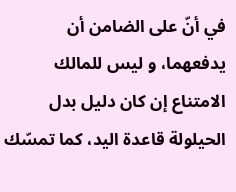في أنّ على الضامن أن يدفعهما، و ليس للمالك الامتناع إن كان دليل بدل الحيلولة قاعدة اليد، كما تمسّك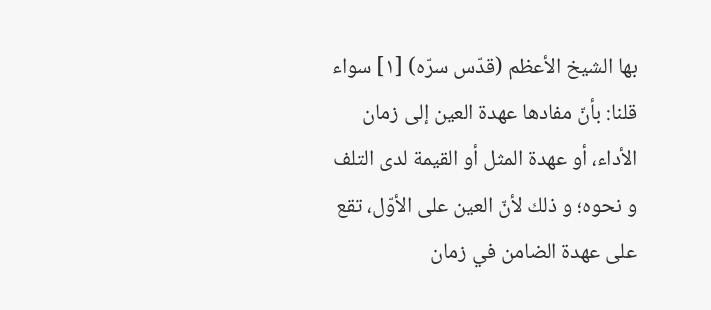بها الشيخ الأعظم (قدّس سرّه) [١] سواء قلنا: بأنّ مفادها عهدة العين إلى زمان الأداء، أو عهدة المثل أو القيمة لدى التلف و نحوه؛ و ذلك لأنّ العين على الأوّل، تقع على عهدة الضامن في زمان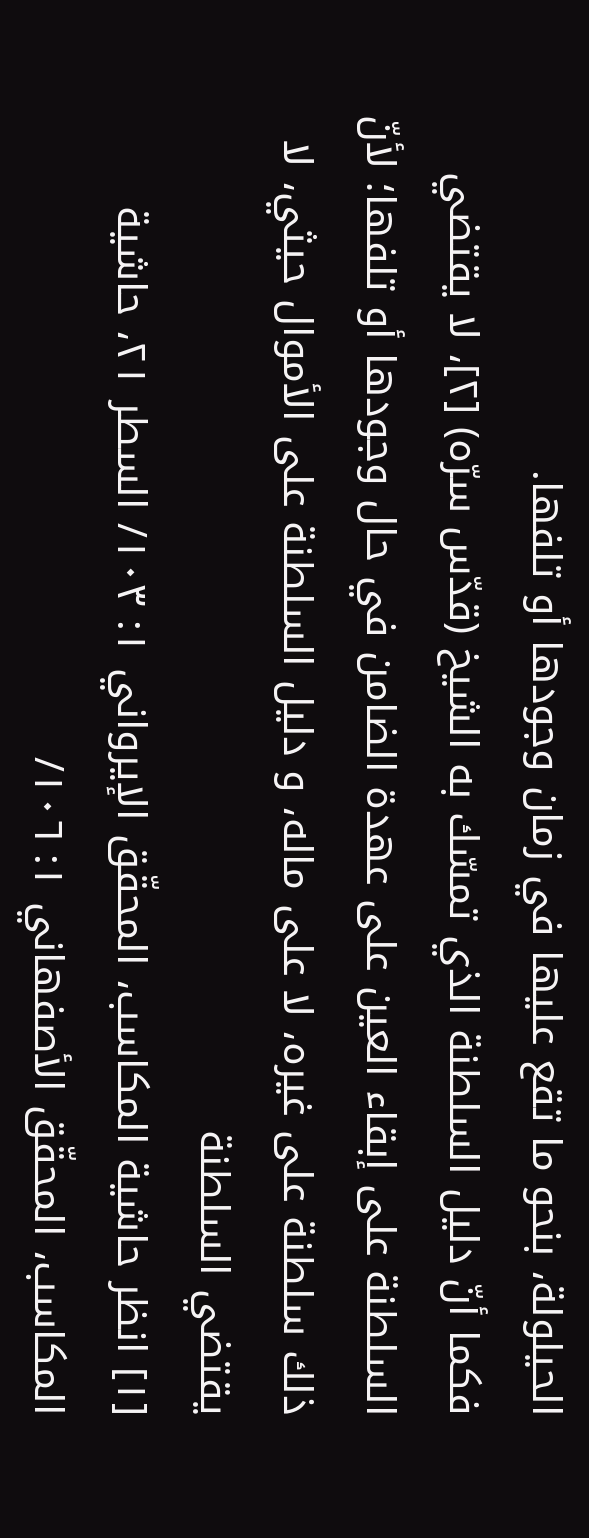الحيلولة، بنحو ما تقع عليها في زمان وجودها أو تلفها.
فكما أنّ دليل السلطنة الذي تمسّك به الشيخ (قدّس سرّه) [٢]، لا يقتضي السلطنة على إبقاء العين على عهدة الضامن في حال وجودها أو تلفها؛ لأنّ ذلك سلطنة على غيره، لا على ماله، و دليل السلطنة على الأموال حيثي، لا يقتضي السلطنة
[١] انظر حاشية المكاسب، المحقّق الإيرواني ١: ١٠٣/ السطر ٢١، حاشية المكاسب، المحقّق الأصفهاني ١: ١٠٦/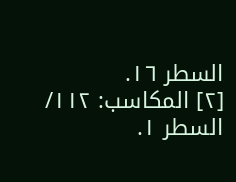السطر ١٦.
[٢] المكاسب: ١١٢/ السطر ١.